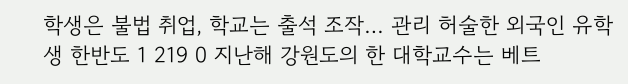학생은 불법 취업, 학교는 출석 조작… 관리 허술한 외국인 유학생 한반도 1 219 0 지난해 강원도의 한 대학교수는 베트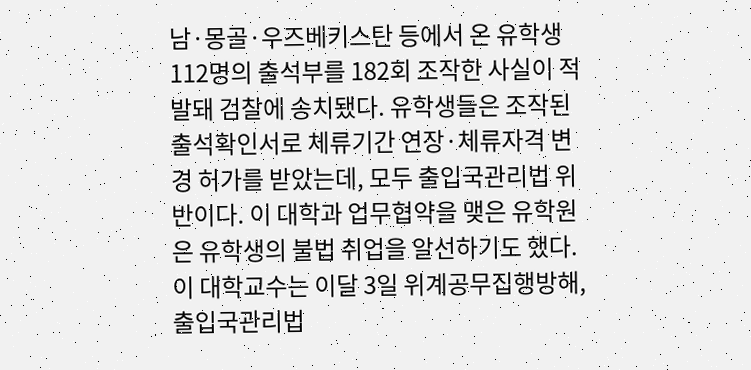남·몽골·우즈베키스탄 등에서 온 유학생 112명의 출석부를 182회 조작한 사실이 적발돼 검찰에 송치됐다. 유학생들은 조작된 출석확인서로 체류기간 연장·체류자격 변경 허가를 받았는데, 모두 출입국관리법 위반이다. 이 대학과 업무협약을 맺은 유학원은 유학생의 불법 취업을 알선하기도 했다. 이 대학교수는 이달 3일 위계공무집행방해, 출입국관리법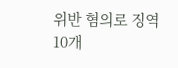위반 혐의로 징역 10개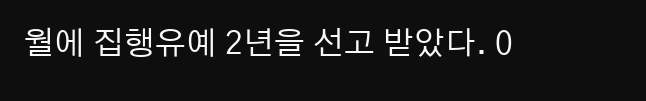월에 집행유예 2년을 선고 받았다. 0